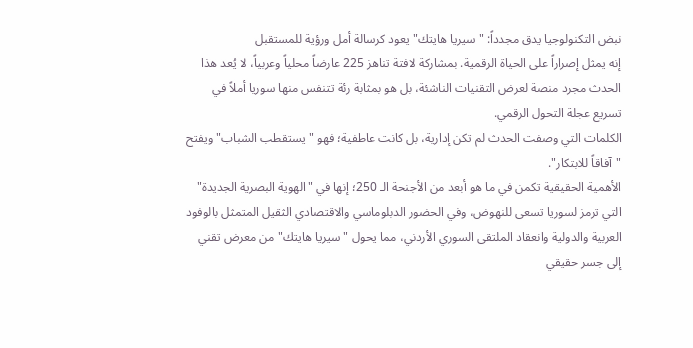نبض التكنولوجيا يدق مجدداً: "سيريا هايتك" يعود كرسالة أمل ورؤية للمستقبل
إنه يمثل إصراراً على الحياة الرقمية. بمشاركة لافتة تناهز 225 عارضاً محلياً وعربياً، لا يُعد هذا الحدث مجرد منصة لعرض التقنيات الناشئة، بل هو بمثابة رئة تتنفس منها سوريا أملاً في تسريع عجلة التحول الرقمي.
الكلمات التي وصفت الحدث لم تكن إدارية، بل كانت عاطفية؛ فهو "يستقطب الشباب" ويفتح "آفاقاً للابتكار".
الأهمية الحقيقية تكمن في ما هو أبعد من الأجنحة الـ 250؛ إنها في "الهوية البصرية الجديدة" التي ترمز لسوريا تسعى للنهوض، وفي الحضور الدبلوماسي والاقتصادي الثقيل المتمثل بالوفود العربية والدولية وانعقاد الملتقى السوري الأردني، مما يحول "سيريا هايتك" من معرض تقني إلى جسر حقيقي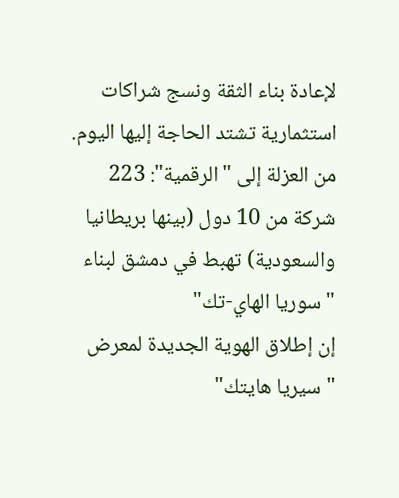لإعادة بناء الثقة ونسج شراكات استثمارية تشتد الحاجة إليها اليوم.
من العزلة إلى "الرقمية": 223 شركة من 10 دول (بينها بريطانيا والسعودية) تهبط في دمشق لبناء "سوريا الهاي-تك"
إن إطلاق الهوية الجديدة لمعرض "سيريا هايتك"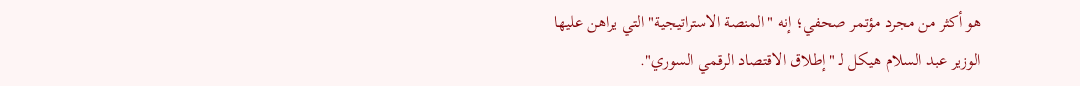هو أكثر من مجرد مؤتمر صحفي؛ إنه "المنصة الاستراتيجية" التي يراهن عليها الوزير عبد السلام هيكل لـ "إطلاق الاقتصاد الرقمي السوري".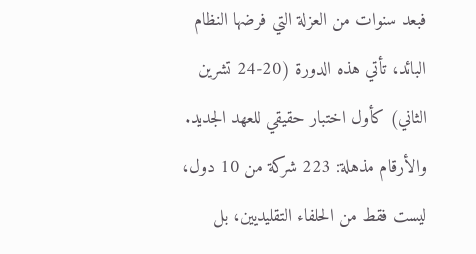فبعد سنوات من العزلة التي فرضها النظام البائد، تأتي هذه الدورة (20-24 تشرين الثاني) كأول اختبار حقيقي للعهد الجديد. والأرقام مذهلة: 223 شركة من 10 دول، ليست فقط من الحلفاء التقليديين، بل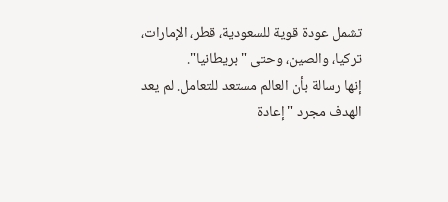تشمل عودة قوية للسعودية، قطر، الإمارات، تركيا، والصين، وحتى "بريطانيا".
إنها رسالة بأن العالم مستعد للتعامل. لم يعد الهدف مجرد "إعادة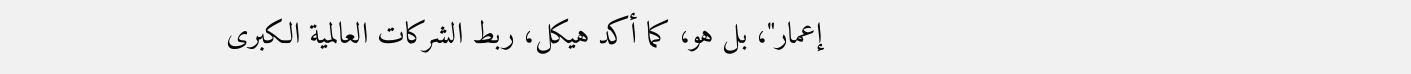إعمار"، بل هو، كما أكد هيكل، ربط الشركات العالمية الكبرى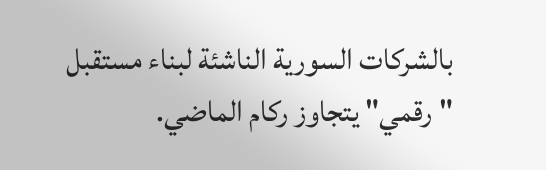بالشركات السورية الناشئة لبناء مستقبل "رقمي" يتجاوز ركام الماضي.